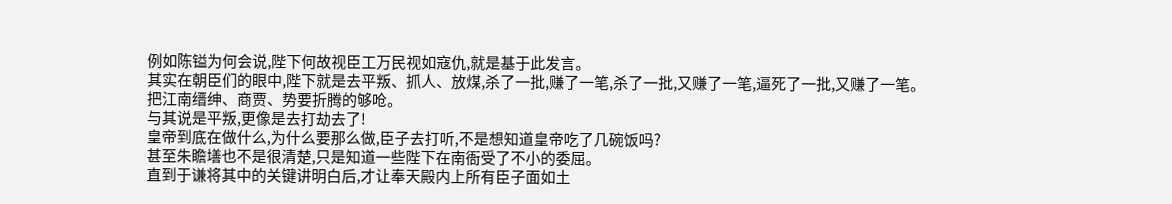例如陈镒为何会说,陛下何故视臣工万民视如寇仇,就是基于此发言。
其实在朝臣们的眼中,陛下就是去平叛、抓人、放煤,杀了一批,赚了一笔,杀了一批,又赚了一笔,逼死了一批,又赚了一笔。
把江南缙绅、商贾、势要折腾的够呛。
与其说是平叛,更像是去打劫去了!
皇帝到底在做什么,为什么要那么做,臣子去打听,不是想知道皇帝吃了几碗饭吗?
甚至朱瞻墡也不是很清楚,只是知道一些陛下在南衙受了不小的委屈。
直到于谦将其中的关键讲明白后,才让奉天殿内上所有臣子面如土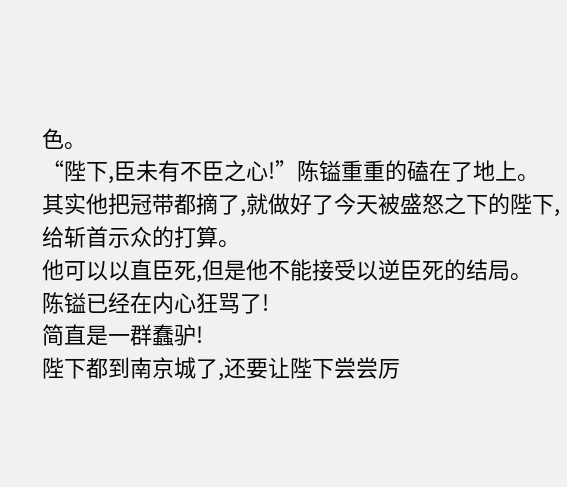色。
“陛下,臣未有不臣之心!”陈镒重重的磕在了地上。
其实他把冠带都摘了,就做好了今天被盛怒之下的陛下,给斩首示众的打算。
他可以以直臣死,但是他不能接受以逆臣死的结局。
陈镒已经在内心狂骂了!
简直是一群蠢驴!
陛下都到南京城了,还要让陛下尝尝厉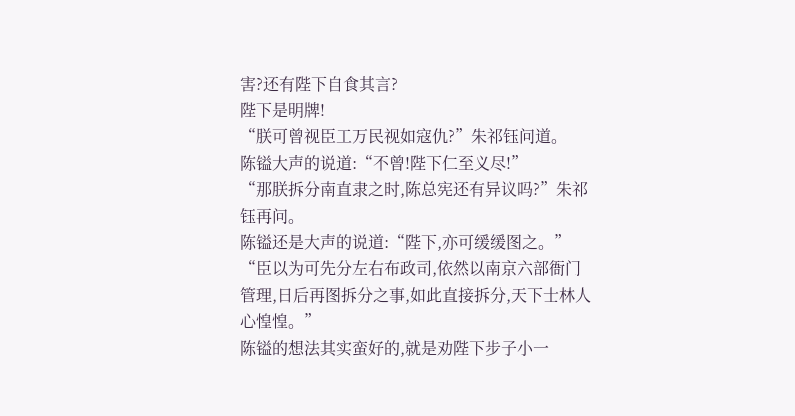害?还有陛下自食其言?
陛下是明牌!
“朕可曾视臣工万民视如寇仇?”朱祁钰问道。
陈镒大声的说道:“不曾!陛下仁至义尽!”
“那朕拆分南直隶之时,陈总宪还有异议吗?”朱祁钰再问。
陈镒还是大声的说道:“陛下,亦可缓缓图之。”
“臣以为可先分左右布政司,依然以南京六部衙门管理,日后再图拆分之事,如此直接拆分,天下士林人心惶惶。”
陈镒的想法其实蛮好的,就是劝陛下步子小一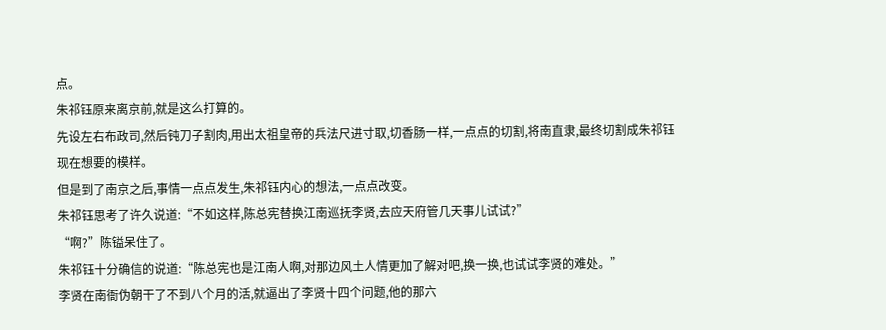点。
朱祁钰原来离京前,就是这么打算的。
先设左右布政司,然后钝刀子割肉,用出太祖皇帝的兵法尺进寸取,切香肠一样,一点点的切割,将南直隶,最终切割成朱祁钰现在想要的模样。
但是到了南京之后,事情一点点发生,朱祁钰内心的想法,一点点改变。
朱祁钰思考了许久说道:“不如这样,陈总宪替换江南巡抚李贤,去应天府管几天事儿试试?”
“啊?”陈镒呆住了。
朱祁钰十分确信的说道:“陈总宪也是江南人啊,对那边风土人情更加了解对吧,换一换,也试试李贤的难处。”
李贤在南衙伪朝干了不到八个月的活,就逼出了李贤十四个问题,他的那六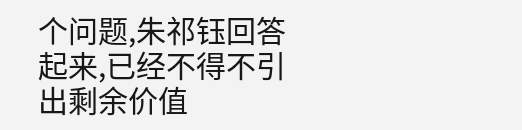个问题,朱祁钰回答起来,已经不得不引出剩余价值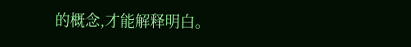的概念,才能解释明白。